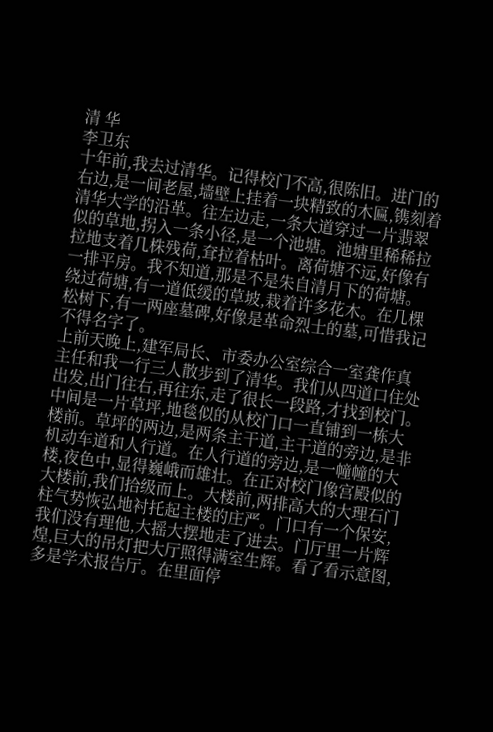清 华
李卫东
十年前,我去过清华。记得校门不高,很陈旧。进门的右边,是一间老屋,墙壁上挂着一块精致的木匾,镌刻着清华大学的沿革。往左边走,一条大道穿过一片翡翠似的草地,拐入一条小径,是一个池塘。池塘里稀稀拉拉地支着几株残荷,耷拉着枯叶。离荷塘不远,好像有一排平房。我不知道,那是不是朱自清月下的荷塘。绕过荷塘,有一道低缓的草坡,栽着许多花木。在几棵松树下,有一两座墓碑,好像是革命烈士的墓,可惜我记不得名字了。
上前天晚上,建军局长、市委办公室综合一室龚作真主任和我一行三人散步到了清华。我们从四道口住处出发,出门往右,再往东,走了很长一段路,才找到校门。
中间是一片草坪,地毯似的从校门口一直铺到一栋大楼前。草坪的两边,是两条主干道,主干道的旁边,是非机动车道和人行道。在人行道的旁边,是一幢幢的大楼,夜色中,显得巍峨而雄壮。在正对校门像宫殿似的大楼前,我们拾级而上。大楼前,两排高大的大理石门柱气势恢弘地衬托起主楼的庄严。门口有一个保安,我们没有理他,大摇大摆地走了进去。门厅里一片辉煌,巨大的吊灯把大厅照得满室生辉。看了看示意图,多是学术报告厅。在里面停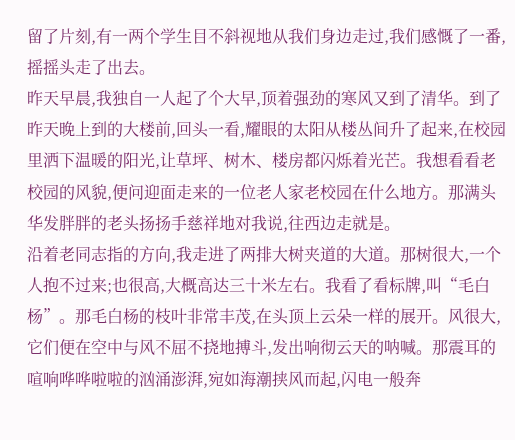留了片刻,有一两个学生目不斜视地从我们身边走过,我们感慨了一番,摇摇头走了出去。
昨天早晨,我独自一人起了个大早,顶着强劲的寒风又到了清华。到了昨天晚上到的大楼前,回头一看,耀眼的太阳从楼丛间升了起来,在校园里洒下温暖的阳光,让草坪、树木、楼房都闪烁着光芒。我想看看老校园的风貌,便问迎面走来的一位老人家老校园在什么地方。那满头华发胖胖的老头扬扬手慈祥地对我说,往西边走就是。
沿着老同志指的方向,我走进了两排大树夹道的大道。那树很大,一个人抱不过来;也很高,大概高达三十米左右。我看了看标牌,叫“毛白杨”。那毛白杨的枝叶非常丰茂,在头顶上云朵一样的展开。风很大,它们便在空中与风不屈不挠地搏斗,发出响彻云天的呐喊。那震耳的喧响哗哗啦啦的汹涌澎湃,宛如海潮挟风而起,闪电一般奔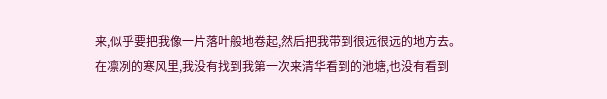来,似乎要把我像一片落叶般地卷起,然后把我带到很远很远的地方去。
在凛冽的寒风里,我没有找到我第一次来清华看到的池塘,也没有看到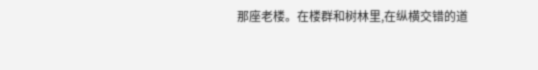那座老楼。在楼群和树林里,在纵横交错的道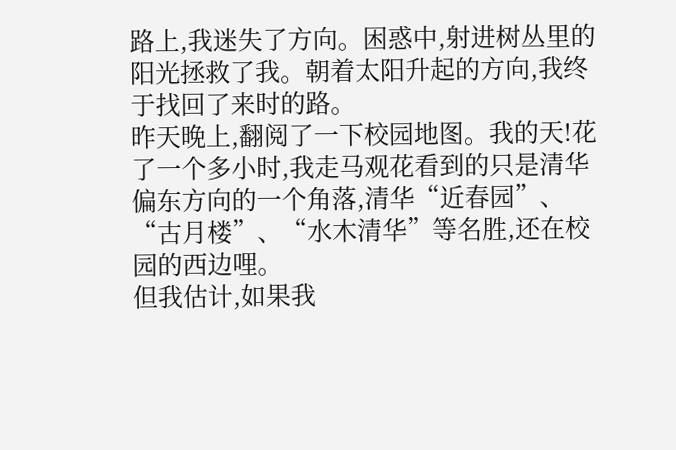路上,我迷失了方向。困惑中,射进树丛里的阳光拯救了我。朝着太阳升起的方向,我终于找回了来时的路。
昨天晚上,翻阅了一下校园地图。我的天!花了一个多小时,我走马观花看到的只是清华偏东方向的一个角落,清华“近春园”、“古月楼”、“水木清华”等名胜,还在校园的西边哩。
但我估计,如果我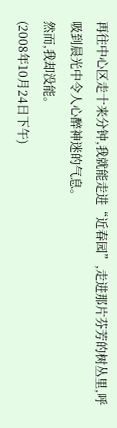再往中心区走十来分钟,我就能走进“近春园”,走进那片芬芳的树丛里,呼吸到晨光中令人心醉神迷的气息。
然而,我却没能。
(2008年10月24日下午)